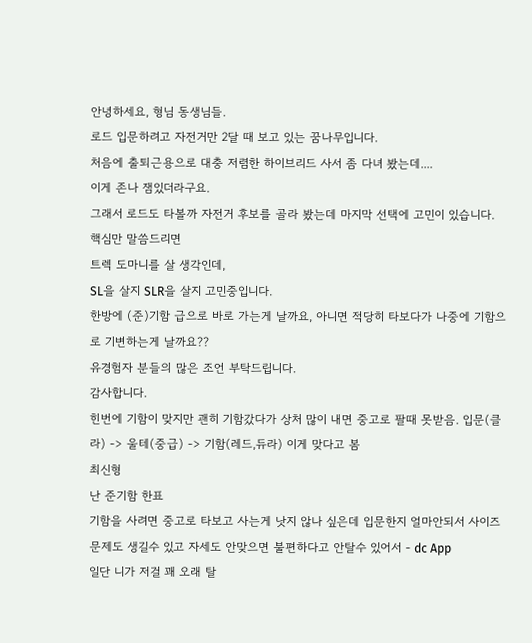안녕하세요, 형님 동생님들.
로드 입문하려고 자전거만 2달 때 보고 있는 꿈나무입니다.
처음에 출퇴근용으로 대충 저렴한 하이브리드 사서 좀 다녀 봤는데....
이게 존나 잼있더라구요.
그래서 로드도 타볼까 자전거 후보를 골라 봤는데 마지막 선택에 고민이 있습니다.
핵심만 말씀드리면
트렉 도마니를 살 생각인데,
SL을 살지 SLR을 살지 고민중입니다.
한방에 (준)기함 급으로 바로 가는게 날까요, 아니면 적당히 타보다가 나중에 기함으로 기변하는게 날까요??
유경험자 분들의 많은 조언 부탁드립니다.
감사합니다.
힌번에 기함이 맞지만 괜히 기함갔다가 상처 많이 내면 중고로 팔때 못받음. 입문(클라) -> 울테(중급) -> 기함(레드,듀라) 이게 맞다고 봄
최신형
난 준기함 한표
기함을 사려면 중고로 타보고 사는게 낫지 않나 싶은데 입문한지 얼마안되서 사이즈 문제도 생길수 있고 자세도 안맞으면 불편하다고 안탈수 있어서 - dc App
일단 니가 저걸 꽤 오래 탈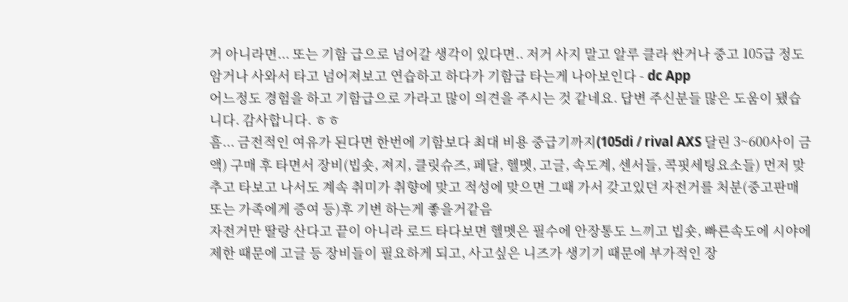거 아니라면... 또는 기함 급으로 넘어갈 생각이 있다면.. 저거 사지 말고 알루 클라 싼거나 중고 105급 정도 암거나 사와서 타고 넘어져보고 연습하고 하다가 기함급 타는게 나아보인다 - dc App
어느정도 경험을 하고 기함급으로 가라고 많이 의견을 주시는 것 같네요. 답변 주신분들 많은 도움이 됐습니다. 감사합니다. ㅎㅎ
흠... 금전적인 여유가 된다면 한번에 기함보다 최대 비용 중급기까지(105di / rival AXS 달린 3~600사이 금액) 구매 후 타면서 장비(빕숏, 져지, 클릿슈즈, 페달, 헬멧, 고글, 속도계, 센서들, 콕핏세팅요소들) 먼저 맞추고 타보고 나서도 계속 취미가 취향에 맞고 적성에 맞으면 그때 가서 갖고있던 자전거를 처분(중고판매 또는 가족에게 증여 등)후 기변 하는게 좋을거같음
자전거만 딸랑 산다고 끝이 아니라 로드 타다보면 헬멧은 필수에 안장통도 느끼고 빕숏, 빠른속도에 시야에 제한 때문에 고글 등 장비들이 필요하게 되고, 사고싶은 니즈가 생기기 때문에 부가적인 장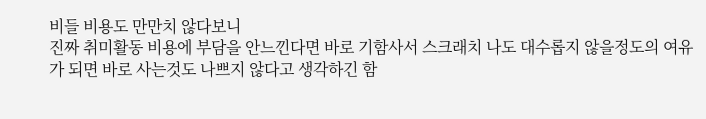비들 비용도 만만치 않다보니
진짜 취미활동 비용에 부담을 안느낀다면 바로 기함사서 스크래치 나도 대수롭지 않을정도의 여유가 되면 바로 사는것도 나쁘지 않다고 생각하긴 함